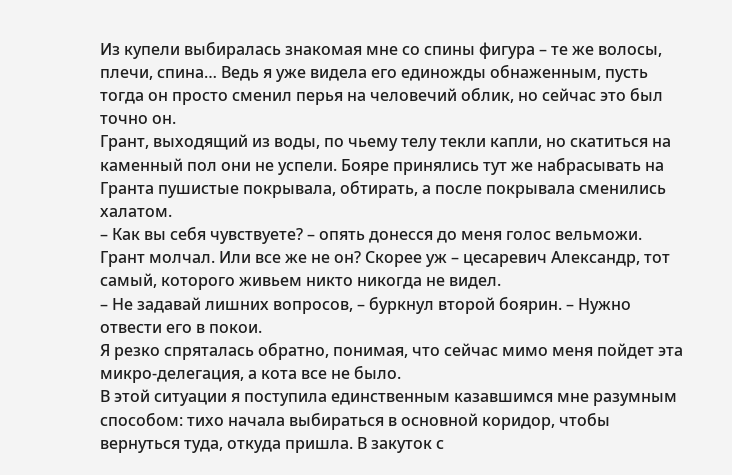Из купели выбиралась знакомая мне со спины фигура – те же волосы, плечи, спина… Ведь я уже видела его единожды обнаженным, пусть тогда он просто сменил перья на человечий облик, но сейчас это был точно он.
Грант, выходящий из воды, по чьему телу текли капли, но скатиться на каменный пол они не успели. Бояре принялись тут же набрасывать на Гранта пушистые покрывала, обтирать, а после покрывала сменились халатом.
– Как вы себя чувствуете? – опять донесся до меня голос вельможи.
Грант молчал. Или все же не он? Скорее уж – цесаревич Александр, тот самый, которого живьем никто никогда не видел.
– Не задавай лишних вопросов, – буркнул второй боярин. – Нужно отвести его в покои.
Я резко спряталась обратно, понимая, что сейчас мимо меня пойдет эта микро-делегация, а кота все не было.
В этой ситуации я поступила единственным казавшимся мне разумным способом: тихо начала выбираться в основной коридор, чтобы вернуться туда, откуда пришла. В закуток с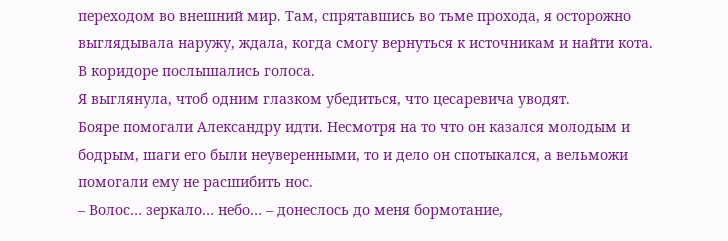переходом во внешний мир. Там, спрятавшись во тьме прохода, я осторожно выглядывала наружу, ждала, когда смогу вернуться к источникам и найти кота.
В коридоре послышались голоса.
Я выглянула, чтоб одним глазком убедиться, что цесаревича уводят.
Бояре помогали Александру идти. Несмотря на то что он казался молодым и бодрым, шаги его были неуверенными, то и дело он спотыкался, а вельможи помогали ему не расшибить нос.
– Волос… зеркало… небо… – донеслось до меня бормотание,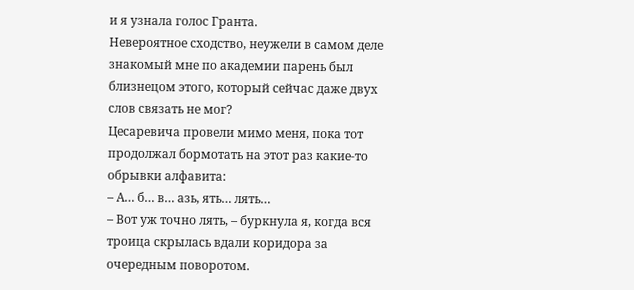и я узнала голос Гранта.
Невероятное сходство, неужели в самом деле знакомый мне по академии парень был близнецом этого, который сейчас даже двух слов связать не мог?
Цесаревича провели мимо меня, пока тот продолжал бормотать на этот раз какие-то обрывки алфавита:
– А… б… в… азь, ять… лять…
– Вот уж точно лять, – буркнула я, когда вся троица скрылась вдали коридора за очередным поворотом.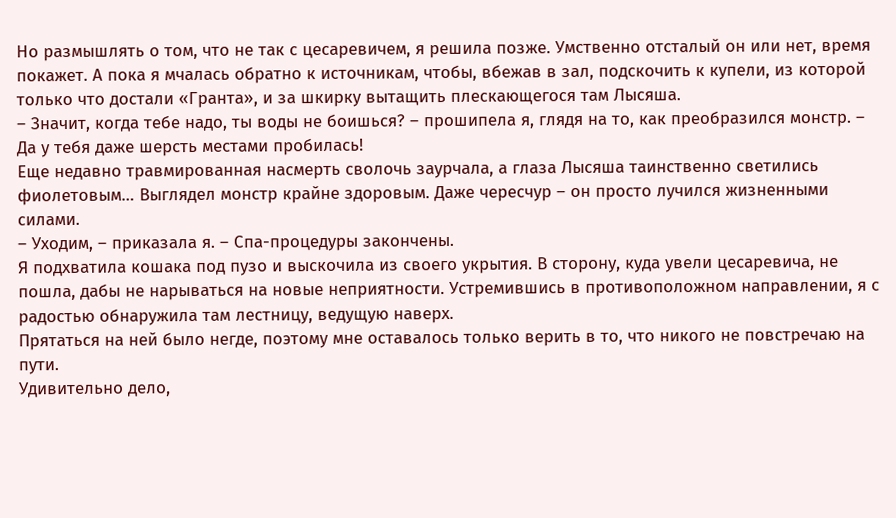Но размышлять о том, что не так с цесаревичем, я решила позже. Умственно отсталый он или нет, время покажет. А пока я мчалась обратно к источникам, чтобы, вбежав в зал, подскочить к купели, из которой только что достали «Гранта», и за шкирку вытащить плескающегося там Лысяша.
– Значит, когда тебе надо, ты воды не боишься? – прошипела я, глядя на то, как преобразился монстр. – Да у тебя даже шерсть местами пробилась!
Еще недавно травмированная насмерть сволочь заурчала, а глаза Лысяша таинственно светились фиолетовым… Выглядел монстр крайне здоровым. Даже чересчур – он просто лучился жизненными силами.
– Уходим, – приказала я. – Спа-процедуры закончены.
Я подхватила кошака под пузо и выскочила из своего укрытия. В сторону, куда увели цесаревича, не пошла, дабы не нарываться на новые неприятности. Устремившись в противоположном направлении, я с радостью обнаружила там лестницу, ведущую наверх.
Прятаться на ней было негде, поэтому мне оставалось только верить в то, что никого не повстречаю на пути.
Удивительно дело,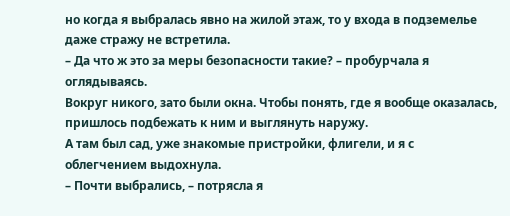но когда я выбралась явно на жилой этаж, то у входа в подземелье даже стражу не встретила.
– Да что ж это за меры безопасности такие? – пробурчала я оглядываясь.
Вокруг никого, зато были окна. Чтобы понять, где я вообще оказалась, пришлось подбежать к ним и выглянуть наружу.
А там был сад, уже знакомые пристройки, флигели, и я с облегчением выдохнула.
– Почти выбрались, – потрясла я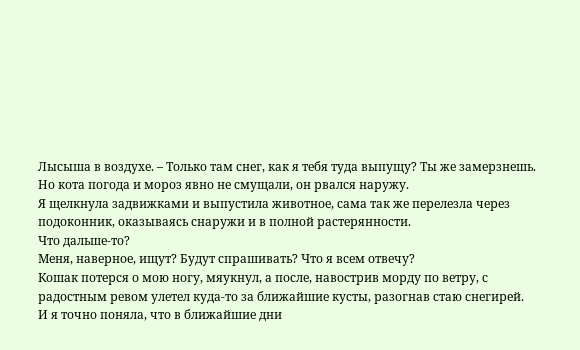Лысыша в воздухе. – Только там снег, как я тебя туда выпущу? Ты же замерзнешь.
Но кота погода и мороз явно не смущали, он рвался наружу.
Я щелкнула задвижками и выпустила животное, сама так же перелезла через подоконник, оказываясь снаружи и в полной растерянности.
Что дальше-то?
Меня, наверное, ищут? Будут спрашивать? Что я всем отвечу?
Кошак потерся о мою ногу, мяукнул, а после, навострив морду по ветру, с радостным ревом улетел куда-то за ближайшие кусты, разогнав стаю снегирей.
И я точно поняла, что в ближайшие дни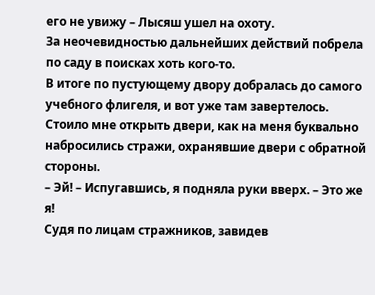его не увижу – Лысяш ушел на охоту.
За неочевидностью дальнейших действий побрела по саду в поисках хоть кого-то.
В итоге по пустующему двору добралась до самого учебного флигеля, и вот уже там завертелось.
Стоило мне открыть двери, как на меня буквально набросились стражи, охранявшие двери с обратной стороны.
– Эй! – Испугавшись, я подняла руки вверх. – Это же я!
Судя по лицам стражников, завидев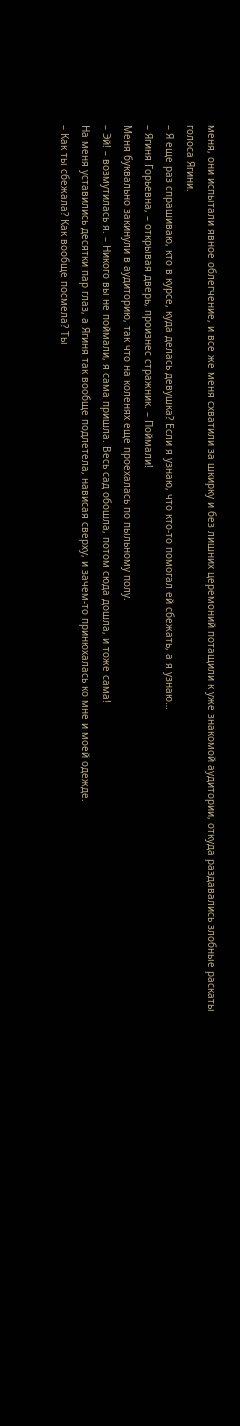меня, они испытали явное облегчение, и все же меня схватили за шкирку и без лишних церемоний потащили к уже знакомой аудитории, откуда раздавались злобные раскаты голоса Ягини.
– Я еще раз спрашиваю, кто в курсе, куда делась девушка? Если я узнаю, что кто-то помогал ей сбежать, а я узнаю…
– Ягиня Горьевна, – открывая дверь, произнес стражник. – Поймали!
Меня буквально закинули в аудиторию, так что на коленях еще проехалась по пыльному полу.
– Эй! – возмутилась я. – Никого вы не поймали, я сама пришла. Весь сад обошла, потом сюда дошла, и тоже сама!
На меня уставились десятки пар глаз, а Ягиня так вообще подлетела, нависая сверху, и зачем-то принюхалась ко мне и моей одежде.
– Как ты сбежала? Как вообще посмела? Ты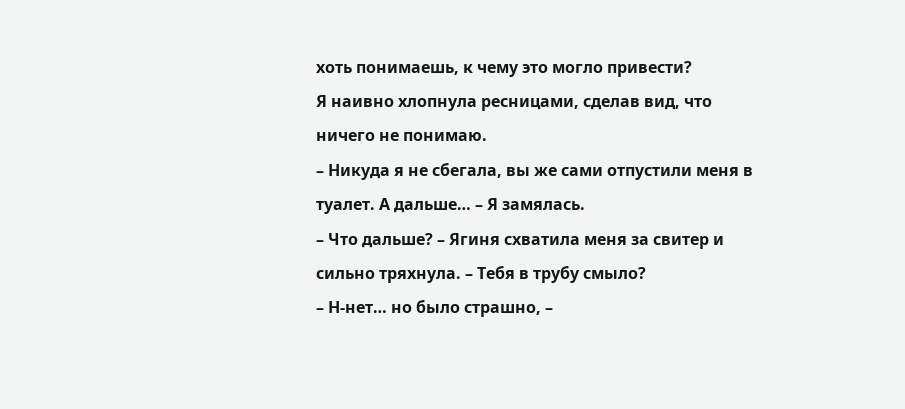хоть понимаешь, к чему это могло привести?
Я наивно хлопнула ресницами, сделав вид, что ничего не понимаю.
– Никуда я не сбегала, вы же сами отпустили меня в туалет. А дальше… – Я замялась.
– Что дальше? – Ягиня схватила меня за свитер и сильно тряхнула. – Тебя в трубу смыло?
– Н-нет… но было страшно, –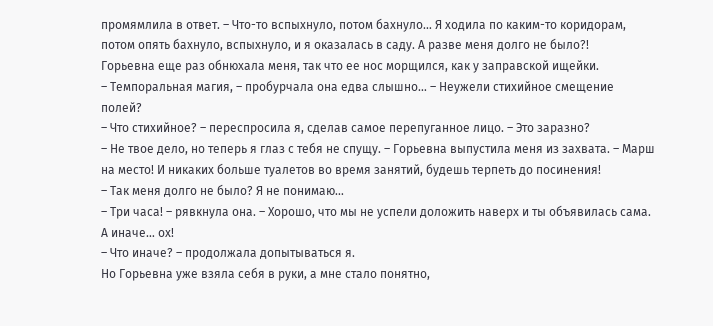промямлила в ответ. – Что-то вспыхнуло, потом бахнуло… Я ходила по каким-то коридорам, потом опять бахнуло, вспыхнуло, и я оказалась в саду. А разве меня долго не было?!
Горьевна еще раз обнюхала меня, так что ее нос морщился, как у заправской ищейки.
– Темпоральная магия, – пробурчала она едва слышно… – Неужели стихийное смещение полей?
– Что стихийное? – переспросила я, сделав самое перепуганное лицо. – Это заразно?
– Не твое дело, но теперь я глаз с тебя не спущу. – Горьевна выпустила меня из захвата. – Марш на место! И никаких больше туалетов во время занятий, будешь терпеть до посинения!
– Так меня долго не было? Я не понимаю…
– Три часа! – рявкнула она. – Хорошо, что мы не успели доложить наверх и ты объявилась сама. А иначе… ох!
– Что иначе? – продолжала допытываться я.
Но Горьевна уже взяла себя в руки, а мне стало понятно,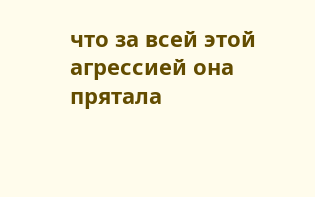что за всей этой агрессией она прятала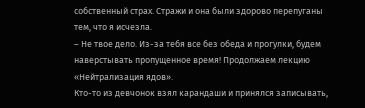собственный страх. Стражи и она были здорово перепуганы тем, что я исчезла.
– Не твое дело. Из-за тебя все без обеда и прогулки, будем наверстывать пропущенное время! Продолжаем лекцию «Нейтрализация ядов».
Кто-то из девчонок взял карандаши и принялся записывать,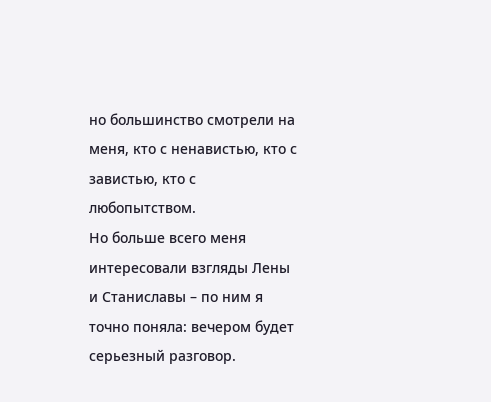но большинство смотрели на меня, кто с ненавистью, кто с завистью, кто с любопытством.
Но больше всего меня интересовали взгляды Лены и Станиславы – по ним я точно поняла: вечером будет серьезный разговор.